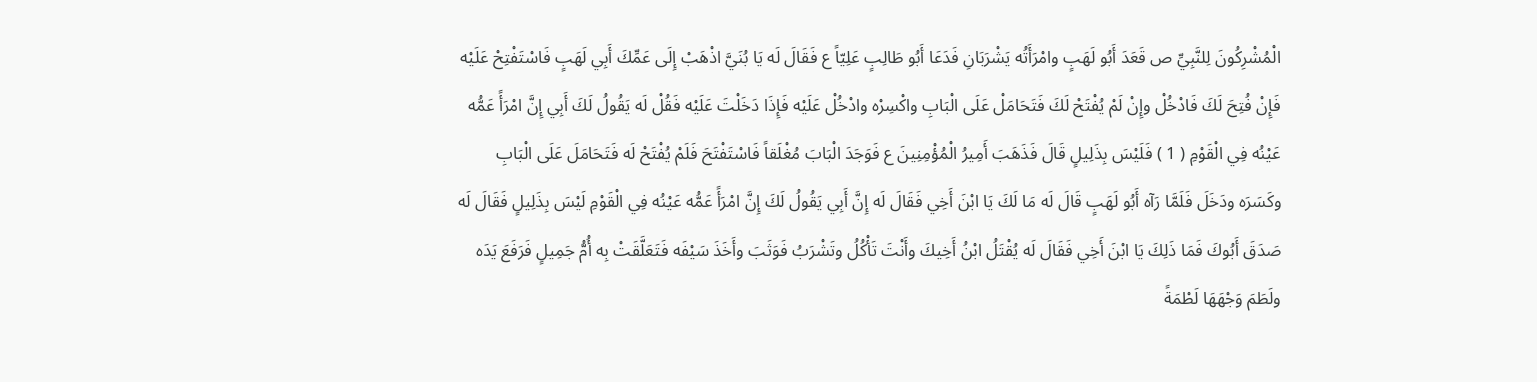الْمُشْرِكُونَ لِلنَّبِيِّ ص قَعَدَ أَبُو لَهَبٍ وامْرَأَتُه يَشْرَبَانِ فَدَعَا أَبُو طَالِبٍ عَلِيّاً ع فَقَالَ لَه يَا بُنَيَّ اذْهَبْ إِلَى عَمِّكَ أَبِي لَهَبٍ فَاسْتَفْتِحْ عَلَيْه فَإِنْ فُتِحَ لَكَ فَادْخُلْ وإِنْ لَمْ يُفْتَحْ لَكَ فَتَحَامَلْ عَلَى الْبَابِ واكْسِرْه وادْخُلْ عَلَيْه فَإِذَا دَخَلْتَ عَلَيْه فَقُلْ لَه يَقُولُ لَكَ أَبِي إِنَّ امْرَأً عَمُّه عَيْنُه فِي الْقَوْمِ ( 1 ) فَلَيْسَ بِذَلِيلٍ قَالَ فَذَهَبَ أَمِيرُ الْمُؤْمِنِينَ ع فَوَجَدَ الْبَابَ مُغْلَقاً فَاسْتَفْتَحَ فَلَمْ يُفْتَحْ لَه فَتَحَامَلَ عَلَى الْبَابِ وكَسَرَه ودَخَلَ فَلَمَّا رَآه أَبُو لَهَبٍ قَالَ لَه مَا لَكَ يَا ابْنَ أَخِي فَقَالَ لَه إِنَّ أَبِي يَقُولُ لَكَ إِنَّ امْرَأً عَمُّه عَيْنُه فِي الْقَوْمِ لَيْسَ بِذَلِيلٍ فَقَالَ لَه صَدَقَ أَبُوكَ فَمَا ذَلِكَ يَا ابْنَ أَخِي فَقَالَ لَه يُقْتَلُ ابْنُ أَخِيكَ وأَنْتَ تَأْكُلُ وتَشْرَبُ فَوَثَبَ وأَخَذَ سَيْفَه فَتَعَلَّقَتْ بِه أُمُّ جَمِيلٍ فَرَفَعَ يَدَه ولَطَمَ وَجْهَهَا لَطْمَةً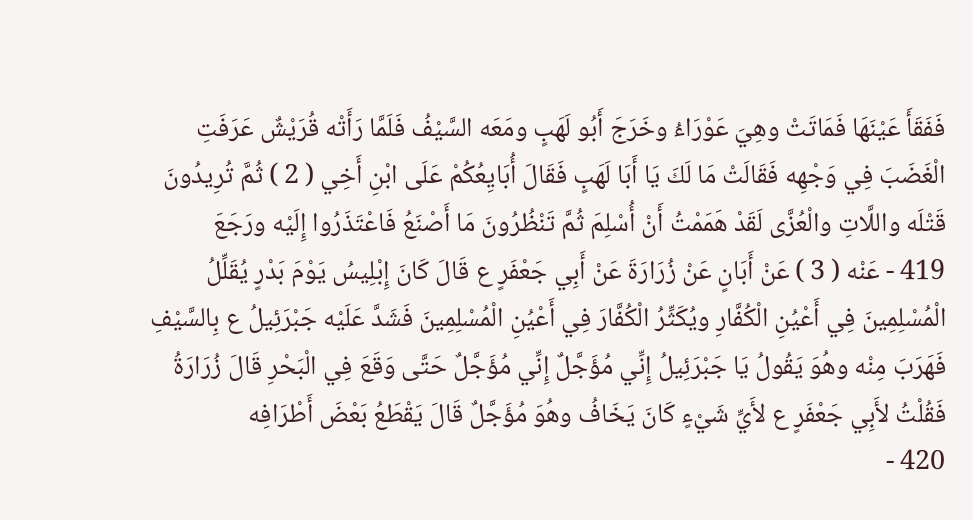فَفَقَأَ عَيْنَهَا فَمَاتَتْ وهِيَ عَوْرَاءُ وخَرَجَ أَبُو لَهَبٍ ومَعَه السَّيْفُ فَلَمَّا رَأَتْه قُرَيْشٌ عَرَفَتِ الْغَضَبَ فِي وَجْهِه فَقَالَتْ مَا لَكَ يَا أَبَا لَهَبٍ فَقَالَ أُبَايِعُكُمْ عَلَى ابْنِ أَخِي ( 2 ) ثُمَّ تُرِيدُونَ قَتْلَه واللَّاتِ والْعُزَّى لَقَدْ هَمَمْتُ أَنْ أُسْلِمَ ثُمَّ تَنْظُرُونَ مَا أَصْنَعُ فَاعْتَذَرُوا إِلَيْه ورَجَعَ
419 - عَنْه ( 3 ) عَنْ أَبَانٍ عَنْ زُرَارَةَ عَنْ أَبِي جَعْفَرٍ ع قَالَ كَانَ إِبْلِيسُ يَوْمَ بَدْرٍ يُقَلِّلُ الْمُسْلِمِينَ فِي أَعْيُنِ الْكُفَّارِ ويُكَثِّرُ الْكُفَّارَ فِي أَعْيُنِ الْمُسْلِمِينَ فَشَدَّ عَلَيْه جَبْرَئِيلُ ع بِالسَّيْفِ فَهَرَبَ مِنْه وهُوَ يَقُولُ يَا جَبْرَئِيلُ إِنِّي مُؤَجَّلٌ إِنِّي مُؤَجَّلٌ حَتَّى وَقَعَ فِي الْبَحْرِ قَالَ زُرَارَةُ فَقُلْتُ لأَبِي جَعْفَرٍ ع لأَيِّ شَيْءٍ كَانَ يَخَافُ وهُوَ مُؤَجَّلٌ قَالَ يَقْطَعُ بَعْضَ أَطْرَافِه
420 -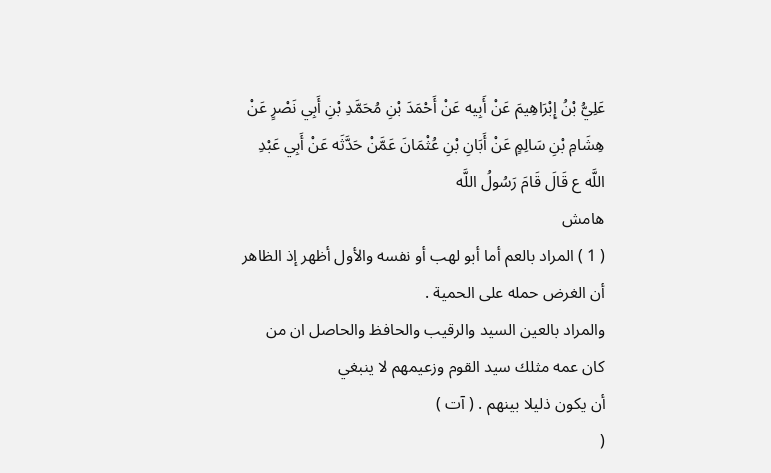عَلِيُّ بْنُ إِبْرَاهِيمَ عَنْ أَبِيه عَنْ أَحْمَدَ بْنِ مُحَمَّدِ بْنِ أَبِي نَصْرٍ عَنْ هِشَامِ بْنِ سَالِمٍ عَنْ أَبَانِ بْنِ عُثْمَانَ عَمَّنْ حَدَّثَه عَنْ أَبِي عَبْدِ اللَّه ع قَالَ قَامَ رَسُولُ اللَّه
هامش
( 1 ) المراد بالعم أما أبو لهب أو نفسه والأول أظهر إذ الظاهر أن الغرض حمله على الحمية .
والمراد بالعين السيد والرقيب والحافظ والحاصل ان من كان عمه مثلك سيد القوم وزعيمهم لا ينبغي
أن يكون ذليلا بينهم . ( آت )
(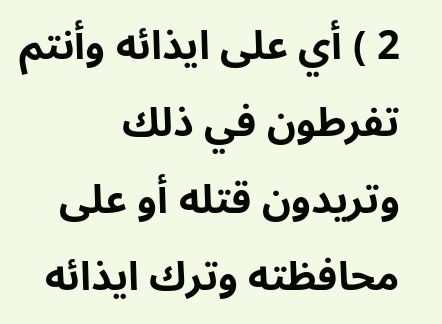2 ) أي على ايذائه وأنتم تفرطون في ذلك وتريدون قتله أو على محافظته وترك ايذائه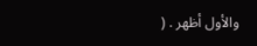والأول أظهر . (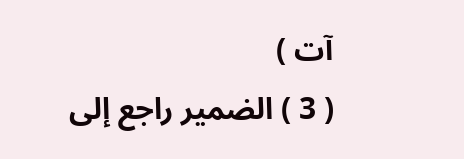آت )
( 3 ) الضمير راجع إلى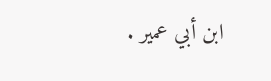ابن أبي عمير .